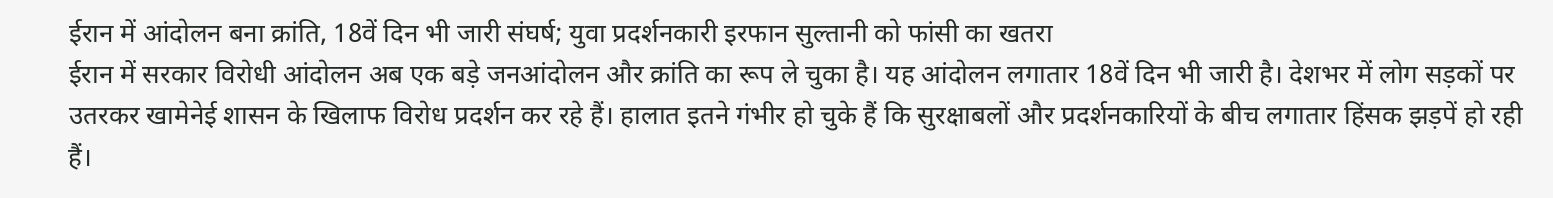ईरान में आंदोलन बना क्रांति, 18वें दिन भी जारी संघर्ष; युवा प्रदर्शनकारी इरफान सुल्तानी को फांसी का खतरा
ईरान में सरकार विरोधी आंदोलन अब एक बड़े जनआंदोलन और क्रांति का रूप ले चुका है। यह आंदोलन लगातार 18वें दिन भी जारी है। देशभर में लोग सड़कों पर उतरकर खामेनेई शासन के खिलाफ विरोध प्रदर्शन कर रहे हैं। हालात इतने गंभीर हो चुके हैं कि सुरक्षाबलों और प्रदर्शनकारियों के बीच लगातार हिंसक झड़पें हो रही हैं।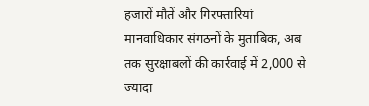हजारों मौतें और गिरफ्तारियां
मानवाधिकार संगठनों के मुताबिक, अब तक सुरक्षाबलों की कार्रवाई में 2,000 से ज्यादा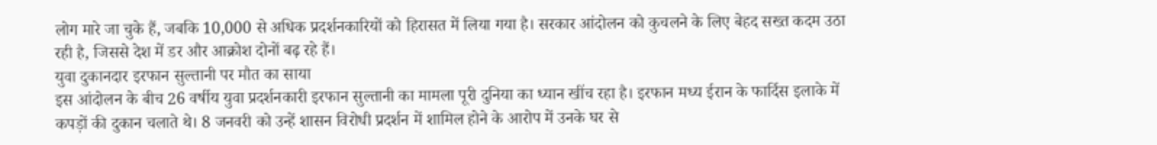लोग मारे जा चुके हैं, जबकि 10,000 से अधिक प्रदर्शनकारियों को हिरासत में लिया गया है। सरकार आंदोलन को कुचलने के लिए बेहद सख्त कदम उठा रही है, जिससे देश में डर और आक्रोश दोनों बढ़ रहे हैं।
युवा दुकानदार इरफान सुल्तानी पर मौत का साया
इस आंदोलन के बीच 26 वर्षीय युवा प्रदर्शनकारी इरफान सुल्तानी का मामला पूरी दुनिया का ध्यान खींच रहा है। इरफान मध्य ईरान के फार्दिस इलाके में कपड़ों की दुकान चलाते थे। 8 जनवरी को उन्हें शासन विरोधी प्रदर्शन में शामिल होने के आरोप में उनके घर से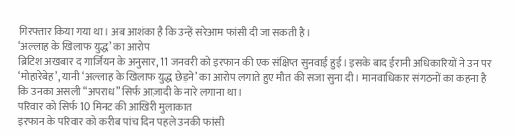गिरफ्तार किया गया था। अब आशंका है कि उन्हें सरेआम फांसी दी जा सकती है।
‘अल्लाह के खिलाफ युद्ध’ का आरोप
ब्रिटिश अखबार द गार्जियन के अनुसार, 11 जनवरी को इरफान की एक संक्षिप्त सुनवाई हुई। इसके बाद ईरानी अधिकारियों ने उन पर ‘मोहारेबेह’, यानी ‘अल्लाह के खिलाफ युद्ध छेड़ने’ का आरोप लगाते हुए मौत की सजा सुना दी। मानवाधिकार संगठनों का कहना है कि उनका असली “अपराध” सिर्फ आज़ादी के नारे लगाना था।
परिवार को सिर्फ 10 मिनट की आखिरी मुलाकात
इरफान के परिवार को करीब पांच दिन पहले उनकी फांसी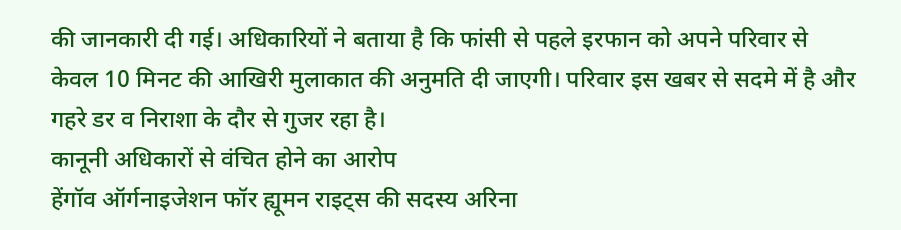की जानकारी दी गई। अधिकारियों ने बताया है कि फांसी से पहले इरफान को अपने परिवार से केवल 10 मिनट की आखिरी मुलाकात की अनुमति दी जाएगी। परिवार इस खबर से सदमे में है और गहरे डर व निराशा के दौर से गुजर रहा है।
कानूनी अधिकारों से वंचित होने का आरोप
हेंगॉव ऑर्गनाइजेशन फॉर ह्यूमन राइट्स की सदस्य अरिना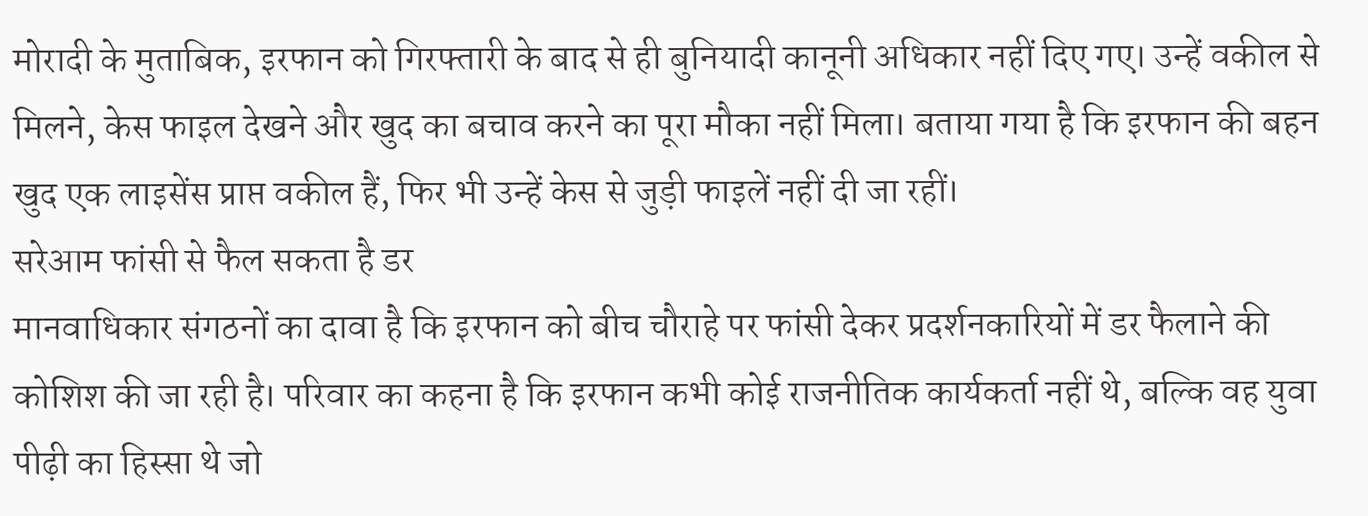मोरादी के मुताबिक, इरफान को गिरफ्तारी के बाद से ही बुनियादी कानूनी अधिकार नहीं दिए गए। उन्हें वकील से मिलने, केस फाइल देखने और खुद का बचाव करने का पूरा मौका नहीं मिला। बताया गया है कि इरफान की बहन खुद एक लाइसेंस प्राप्त वकील हैं, फिर भी उन्हें केस से जुड़ी फाइलें नहीं दी जा रहीं।
सरेआम फांसी से फैल सकता है डर
मानवाधिकार संगठनों का दावा है कि इरफान को बीच चौराहे पर फांसी देकर प्रदर्शनकारियों में डर फैलाने की कोशिश की जा रही है। परिवार का कहना है कि इरफान कभी कोई राजनीतिक कार्यकर्ता नहीं थे, बल्कि वह युवा पीढ़ी का हिस्सा थे जो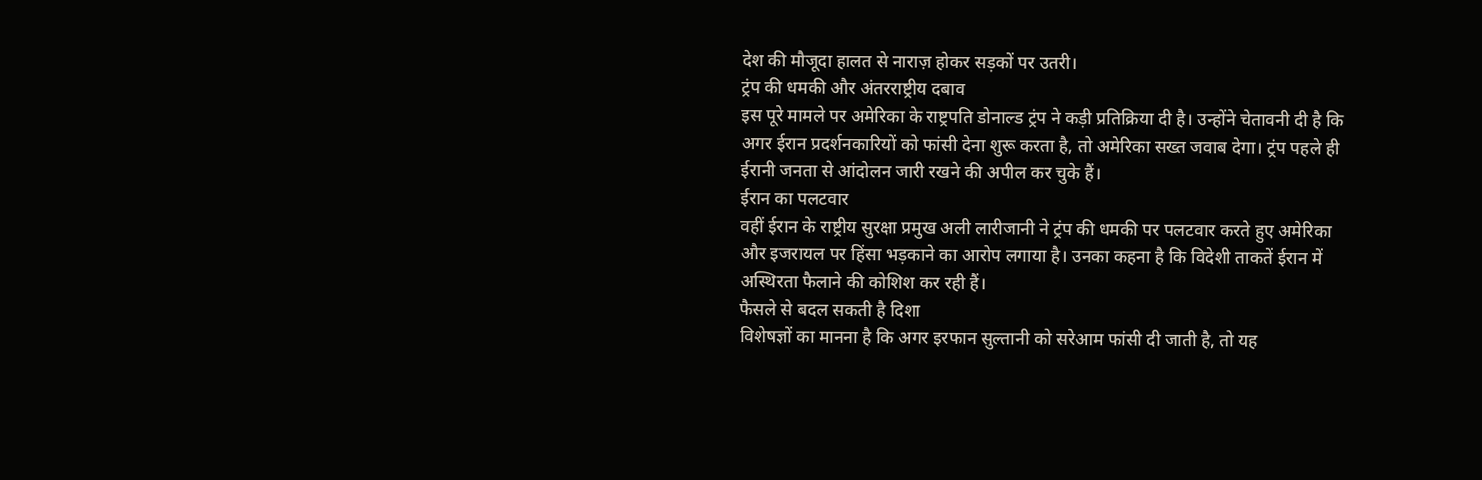देश की मौजूदा हालत से नाराज़ होकर सड़कों पर उतरी।
ट्रंप की धमकी और अंतरराष्ट्रीय दबाव
इस पूरे मामले पर अमेरिका के राष्ट्रपति डोनाल्ड ट्रंप ने कड़ी प्रतिक्रिया दी है। उन्होंने चेतावनी दी है कि अगर ईरान प्रदर्शनकारियों को फांसी देना शुरू करता है, तो अमेरिका सख्त जवाब देगा। ट्रंप पहले ही ईरानी जनता से आंदोलन जारी रखने की अपील कर चुके हैं।
ईरान का पलटवार
वहीं ईरान के राष्ट्रीय सुरक्षा प्रमुख अली लारीजानी ने ट्रंप की धमकी पर पलटवार करते हुए अमेरिका और इजरायल पर हिंसा भड़काने का आरोप लगाया है। उनका कहना है कि विदेशी ताकतें ईरान में अस्थिरता फैलाने की कोशिश कर रही हैं।
फैसले से बदल सकती है दिशा
विशेषज्ञों का मानना है कि अगर इरफान सुल्तानी को सरेआम फांसी दी जाती है, तो यह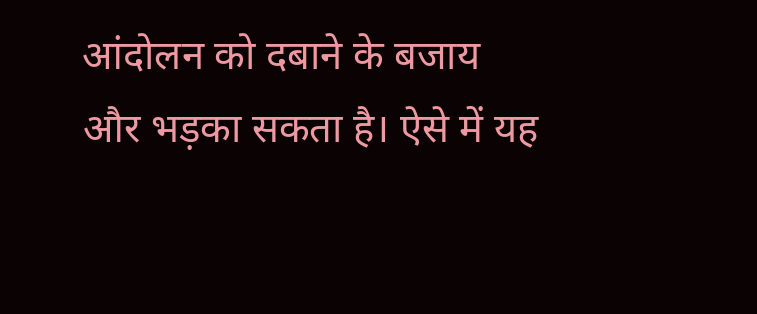आंदोलन को दबाने के बजाय और भड़का सकता है। ऐसे में यह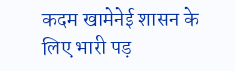कदम खामेनेई शासन के लिए भारी पड़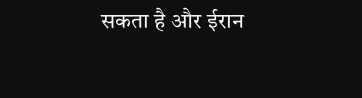सकता है और ईरान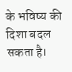के भविष्य की दिशा बदल सकता है।